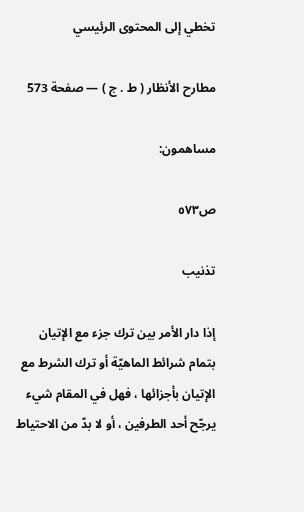تخطي إلى المحتوى الرئيسي

مطارح الأنظار ( ط . ج ) — صفحة 573

مساهمون:

ص٥٧٣

تذنيب

إذا دار الأمر بين ترك جزء مع الإتيان بتمام شرائط الماهيّة أو ترك الشرط مع الإتيان بأجزائها ، فهل في المقام شيء يرجّح أحد الطرفين ، أو لا بدّ من الاحتياط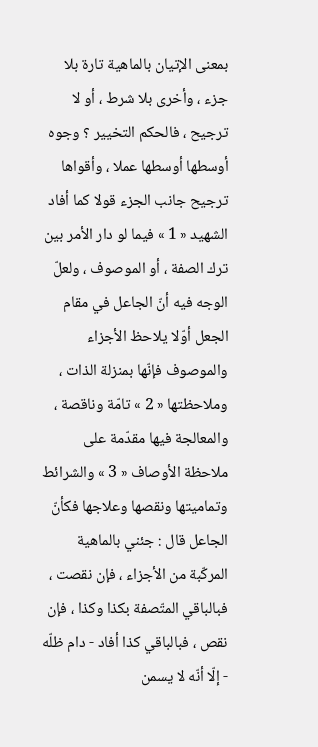بمعنى الإتيان بالماهية تارة بلا جزء ، وأخرى بلا شرط ، أو لا ترجيح ، فالحكم التخيير ؟ وجوه أوسطها أوسطها عملا ، وأقواها ترجيح جانب الجزء قولا كما أفاد الشهيد « 1 » فيما لو دار الأمر بين ترك الصفة ، أو الموصوف ، ولعلّ الوجه فيه أنّ الجاعل في مقام الجعل أوّلا يلاحظ الأجزاء والموصوف فإنّها بمنزلة الذات ، وملاحظتها « 2 » تامّة وناقصة ، والمعالجة فيها مقدّمة على ملاحظة الأوصاف « 3 » والشرائط وتماميتها ونقصها وعلاجها فكأنّ الجاعل قال : جئني بالماهية المركّبة من الأجزاء ، فإن نقصت ، فبالباقي المتّصفة بكذا وكذا ، فإن نقص ، فبالباقي كذا أفاد - دام ظلّه - إلّا أنّه لا يسمن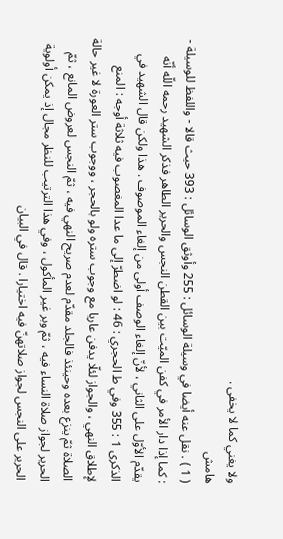ولا يغني كما لا يخفى .
هامش
( 1 ) . نقل عنه أيضا في وسيلة الوسائل : 255 وأوثق الوسائل : 393 حيث قالا - واللفظ للوسيلة - : كما إذا دار الأمر في كفن الميّت بين القطن النجس والحرير الطاهر فذكر الشهيد رحمه اللّه أنّه يقدّم الأوّل على الثاني ، لأنّ إلغاء الوصف أولى من إلغاء الموصوف . هذا ولكن قال الشهيد في الذكرى 1 : 355 وفي ط الحجري : 46 : لو اضطرّ إلى ما عدا المغصوب فيه ثلاثة أوجه : المنع لإطلاق النهي ، والجواز لئلّا يدفن عاريا مع وجوب ستره ولو بالحجر ، ووجوب ستر العورة لا غير حالة الصلاة ثمّ ينزع بعده وحينئذ فالجلد مقدّم لعدم صريح النهي فيه ، ثمّ النجس لعروض المانع ، ثمّ الحرير لجواز صلاة النساء فيه ، ثمّ وبر غير المأكول ، وفي هذا الترتيب للنظر مجال إذ يمكن أولوية الحرير على النجس لجواز صلاتهنّ فيه اختيارا . قال في البيان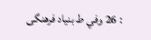: 26 وفي ط بنياد فرهنگى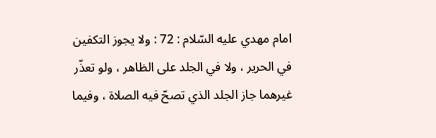امام مهدي عليه السّلام : 72 : ولا يجوز التكفين في الحرير ، ولا في الجلد على الظاهر ، ولو تعذّر غيرهما جاز الجلد الذي تصحّ فيه الصلاة ، وفيما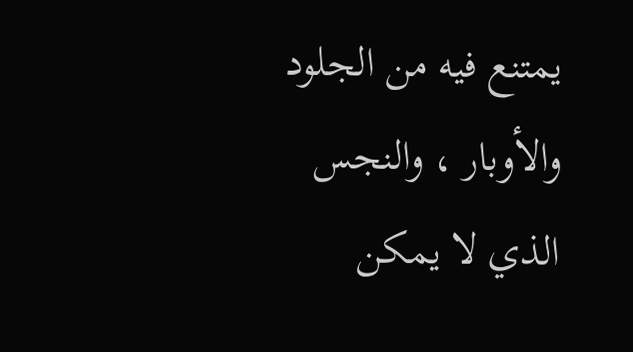يمتنع فيه من الجلود والأوبار ، والنجس الذي لا يمكن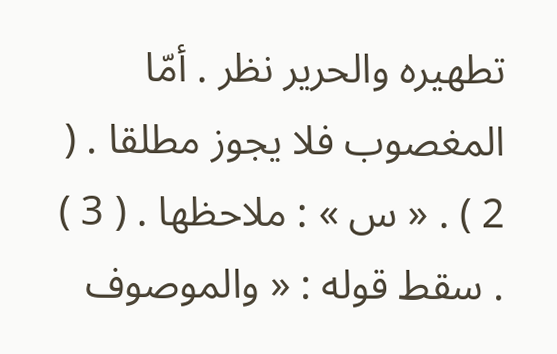تطهيره والحرير نظر . أمّا المغصوب فلا يجوز مطلقا . ( 2 ) . « س » : ملاحظها . ( 3 ) . سقط قوله : « والموصوف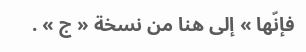فإنّها » إلى هنا من نسخة « ج » .